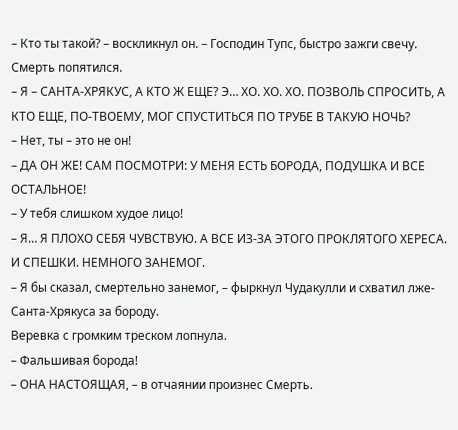– Кто ты такой? – воскликнул он. – Господин Тупс, быстро зажги свечу.
Смерть попятился.
– Я – САНТА-ХРЯКУС, А КТО Ж ЕЩЕ? Э… ХО. ХО. ХО. ПОЗВОЛЬ СПРОСИТЬ, А КТО ЕЩЕ, ПО-ТВОЕМУ, МОГ СПУСТИТЬСЯ ПО ТРУБЕ В ТАКУЮ НОЧЬ?
– Нет, ты – это не он!
– ДА ОН ЖЕ! САМ ПОСМОТРИ: У МЕНЯ ЕСТЬ БОРОДА, ПОДУШКА И ВСЕ ОСТАЛЬНОЕ!
– У тебя слишком худое лицо!
– Я… Я ПЛОХО СЕБЯ ЧУВСТВУЮ. А ВСЕ ИЗ-ЗА ЭТОГО ПРОКЛЯТОГО ХЕРЕСА. И СПЕШКИ. НЕМНОГО ЗАНЕМОГ.
– Я бы сказал, смертельно занемог, – фыркнул Чудакулли и схватил лже-Санта-Хрякуса за бороду.
Веревка с громким треском лопнула.
– Фальшивая борода!
– ОНА НАСТОЯЩАЯ, – в отчаянии произнес Смерть.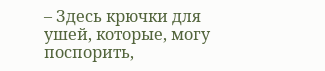– Здесь крючки для ушей, которые, могу поспорить,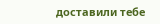доставили тебе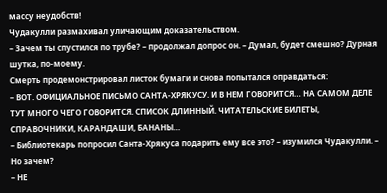массу неудобств!
Чудакулли размахивал уличающим доказательством.
– Зачем ты спустился по трубе? – продолжал допрос он. – Думал, будет смешно? Дурная шутка, по-моему.
Смерть продемонстрировал листок бумаги и снова попытался оправдаться:
– ВОТ. ОФИЦИАЛЬНОЕ ПИСЬМО САНТА-ХРЯКУСУ. И В НЕМ ГОВОРИТСЯ… НА САМОМ ДЕЛЕ ТУТ МНОГО ЧЕГО ГОВОРИТСЯ. СПИСОК ДЛИННЫЙ. ЧИТАТЕЛЬСКИЕ БИЛЕТЫ, СПРАВОЧНИКИ, КАРАНДАШИ, БАНАНЫ…
– Библиотекарь попросил Санта-Хрякуса подарить ему все это? – изумился Чудакулли. – Но зачем?
– НЕ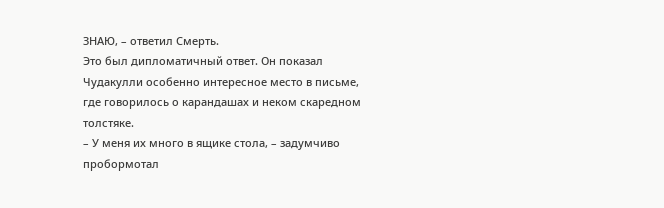ЗНАЮ, – ответил Смерть.
Это был дипломатичный ответ. Он показал Чудакулли особенно интересное место в письме, где говорилось о карандашах и неком скаредном толстяке.
– У меня их много в ящике стола, – задумчиво пробормотал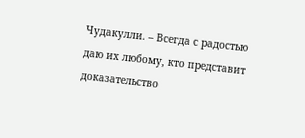Чудакулли. – Всегда с радостью даю их любому, кто представит доказательство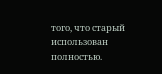того, что старый использован полностью.